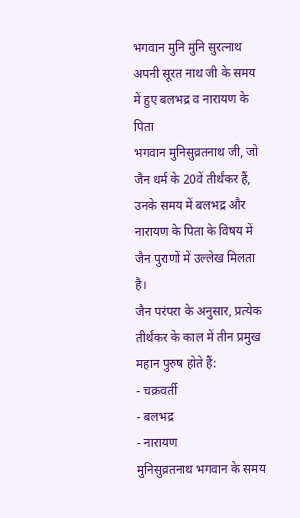भगवान मुनि मुनि सुरत्नाथ अपनी सूरत नाथ जी के समय में हुए बलभद्र व नारायण के पिता
भगवान मुनिसुव्रतनाथ जी, जो जैन धर्म के 20वें तीर्थंकर हैं, उनके समय में बलभद्र और नारायण के पिता के विषय में जैन पुराणों में उल्लेख मिलता है।
जैन परंपरा के अनुसार, प्रत्येक तीर्थंकर के काल में तीन प्रमुख महान पुरुष होते हैं:
- चक्रवर्ती
- बलभद्र
- नारायण
मुनिसुव्रतनाथ भगवान के समय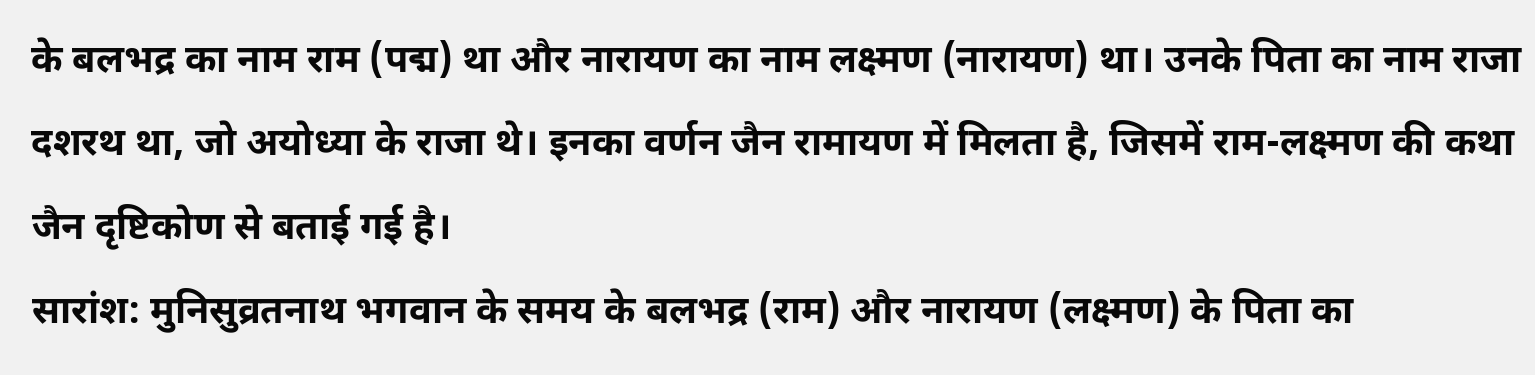के बलभद्र का नाम राम (पद्म) था और नारायण का नाम लक्ष्मण (नारायण) था। उनके पिता का नाम राजा दशरथ था, जो अयोध्या के राजा थे। इनका वर्णन जैन रामायण में मिलता है, जिसमें राम-लक्ष्मण की कथा जैन दृष्टिकोण से बताई गई है।
सारांश: मुनिसुव्रतनाथ भगवान के समय के बलभद्र (राम) और नारायण (लक्ष्मण) के पिता का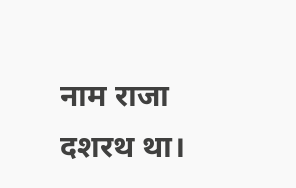नाम राजा दशरथ था।